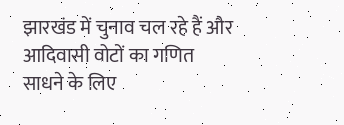झारखंड में चुनाव चल रहे हैं और आदिवासी वोटों का गणित साधने के लिए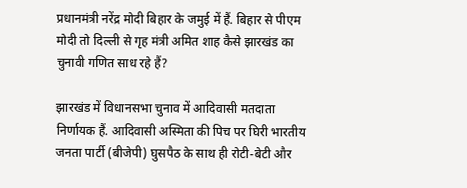प्रधानमंत्री नरेंद्र मोदी बिहार के जमुई में हैं. बिहार से पीएम मोदी तो दिल्ली से गृह मंत्री अमित शाह कैसे झारखंड का चुनावी गणित साध रहे हैं?

झारखंड में विधानसभा चुनाव में आदिवासी मतदाता निर्णायक हैं. आदिवासी अस्मिता की पिच पर घिरी भारतीय जनता पार्टी (बीजेपी) घुसपैठ के साथ ही रोटी-बेटी और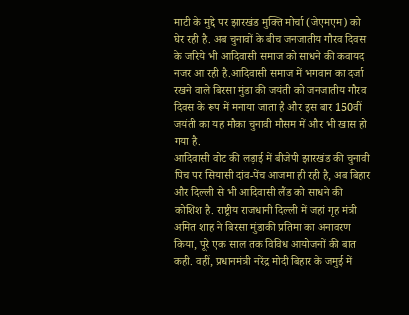माटी के मुद्दे पर झारखंड मुक्ति मोर्चा (जेएमएम) को घेर रही है. अब चुनावों के बीच जनजातीय गौरव दिवस के जरिये भी आदिवासी समाज को साधने की कवायद नजर आ रही है.आदिवासी समाज में भगवान का दर्जा रखने वाले बिरसा मुंडा की जयंती को जनजातीय गौरव दिवस के रूप में मनाया जाता है और इस बार 150वीं जयंती का यह मौका चुनावी मौसम में और भी खास हो गया है.
आदिवासी वोट की लड़ाई में बीजेपी झारखंड की चुनावी पिच पर सियासी दांव-पेंच आजमा ही रही है, अब बिहार और दिल्ली से भी आदिवासी लैंड को साधने की कोशिश है. राष्ट्रीय राजधानी दिल्ली में जहां गृह मंत्री अमित शाह ने बिरसा मुंडाकी प्रतिमा का अनावरण किया, पूरे एक साल तक विविध आयोजनों की बात कही. वहीं, प्रधानमंत्री नरेंद्र मोदी बिहार के जमुई में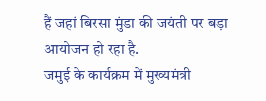हैं जहां बिरसा मुंडा की जयंती पर बड़ा आयोजन हो रहा है.
जमुई के कार्यक्रम में मुख्यमंत्री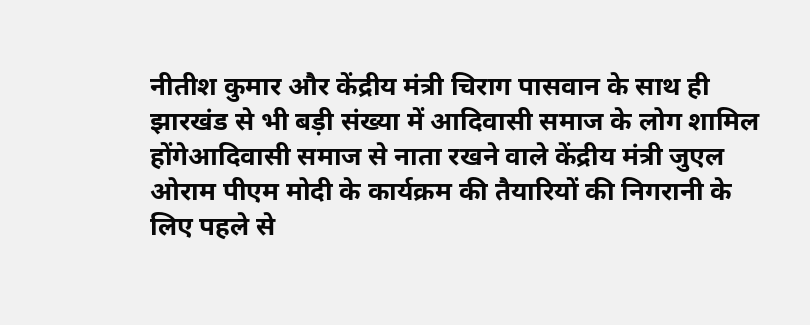नीतीश कुमार और केंद्रीय मंत्री चिराग पासवान के साथ ही झारखंड से भी बड़ी संख्या में आदिवासी समाज के लोग शामिल होंगेआदिवासी समाज से नाता रखने वाले केंद्रीय मंत्री जुएल ओराम पीएम मोदी के कार्यक्रम की तैयारियों की निगरानी के लिए पहले से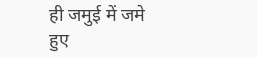ही जमुई में जमे हुए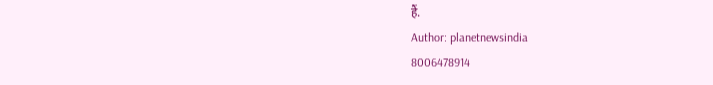हैं.
Author: planetnewsindia
8006478914